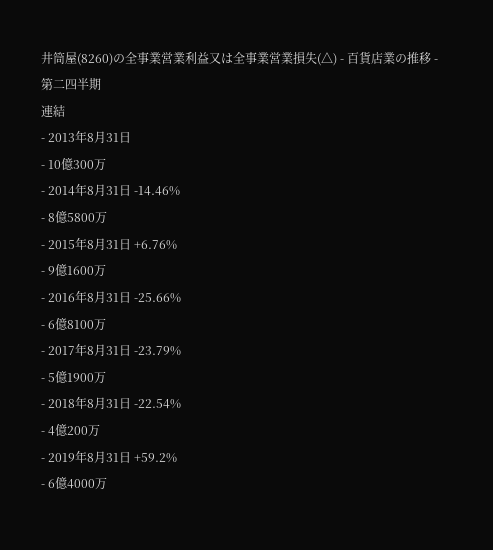井筒屋(8260)の全事業営業利益又は全事業営業損失(△) - 百貨店業の推移 - 第二四半期
連結
- 2013年8月31日
- 10億300万
- 2014年8月31日 -14.46%
- 8億5800万
- 2015年8月31日 +6.76%
- 9億1600万
- 2016年8月31日 -25.66%
- 6億8100万
- 2017年8月31日 -23.79%
- 5億1900万
- 2018年8月31日 -22.54%
- 4億200万
- 2019年8月31日 +59.2%
- 6億4000万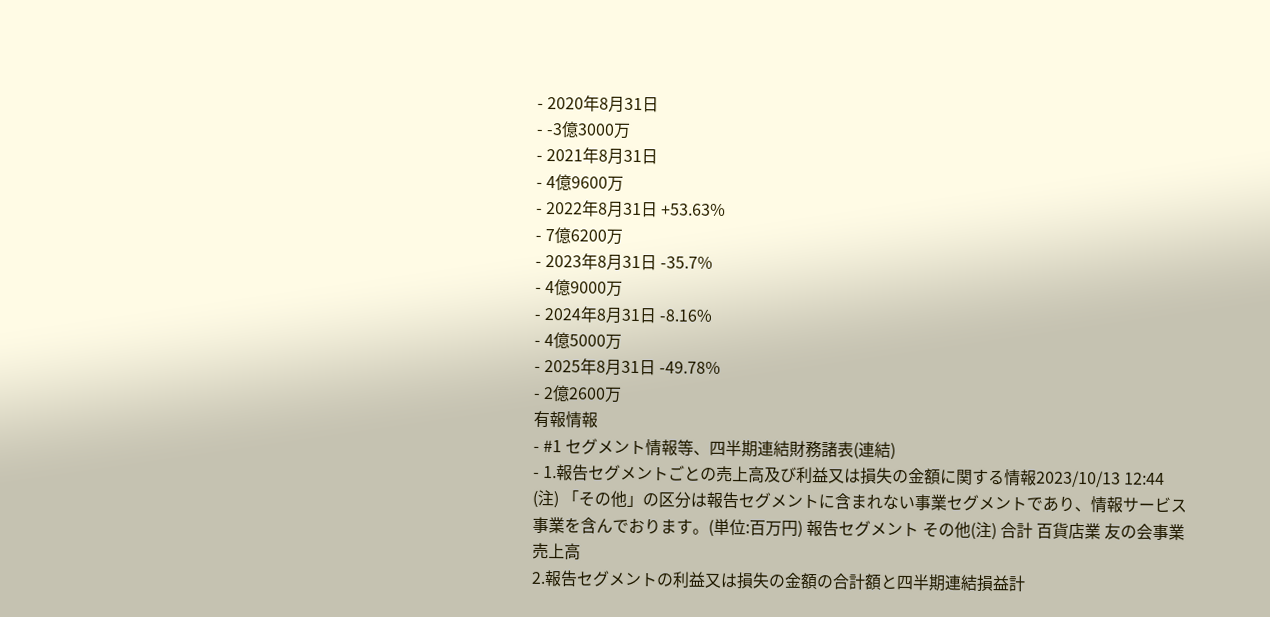- 2020年8月31日
- -3億3000万
- 2021年8月31日
- 4億9600万
- 2022年8月31日 +53.63%
- 7億6200万
- 2023年8月31日 -35.7%
- 4億9000万
- 2024年8月31日 -8.16%
- 4億5000万
- 2025年8月31日 -49.78%
- 2億2600万
有報情報
- #1 セグメント情報等、四半期連結財務諸表(連結)
- 1.報告セグメントごとの売上高及び利益又は損失の金額に関する情報2023/10/13 12:44
(注) 「その他」の区分は報告セグメントに含まれない事業セグメントであり、情報サービス事業を含んでおります。(単位:百万円) 報告セグメント その他(注) 合計 百貨店業 友の会事業 売上高
2.報告セグメントの利益又は損失の金額の合計額と四半期連結損益計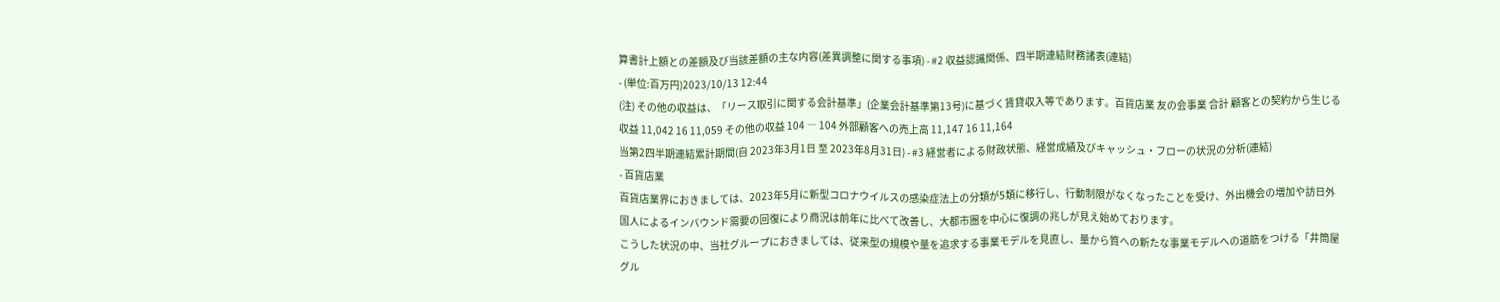算書計上額との差額及び当該差額の主な内容(差異調整に関する事項) - #2 収益認識関係、四半期連結財務諸表(連結)
- (単位:百万円)2023/10/13 12:44
(注) その他の収益は、「リース取引に関する会計基準」(企業会計基準第13号)に基づく賃貸収入等であります。百貨店業 友の会事業 合計 顧客との契約から生じる収益 11,042 16 11,059 その他の収益 104 ― 104 外部顧客への売上高 11,147 16 11,164
当第2四半期連結累計期間(自 2023年3月1日 至 2023年8月31日) - #3 経営者による財政状態、経営成績及びキャッシュ・フローの状況の分析(連結)
- 百貨店業
百貨店業界におきましては、2023年5月に新型コロナウイルスの感染症法上の分類が5類に移行し、行動制限がなくなったことを受け、外出機会の増加や訪日外国人によるインバウンド需要の回復により商況は前年に比べて改善し、大都市圏を中心に復調の兆しが見え始めております。
こうした状況の中、当社グループにおきましては、従来型の規模や量を追求する事業モデルを見直し、量から質への新たな事業モデルへの道筋をつける「井筒屋グル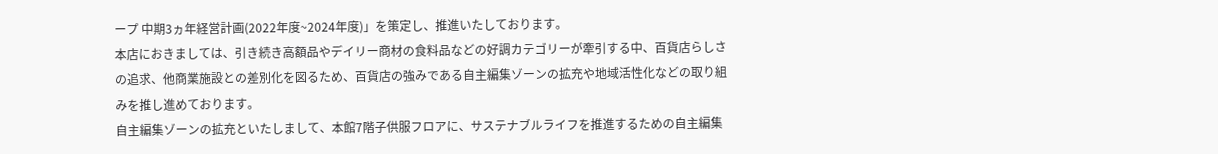ープ 中期3ヵ年経営計画(2022年度~2024年度)」を策定し、推進いたしております。
本店におきましては、引き続き高額品やデイリー商材の食料品などの好調カテゴリーが牽引する中、百貨店らしさの追求、他商業施設との差別化を図るため、百貨店の強みである自主編集ゾーンの拡充や地域活性化などの取り組みを推し進めております。
自主編集ゾーンの拡充といたしまして、本館7階子供服フロアに、サステナブルライフを推進するための自主編集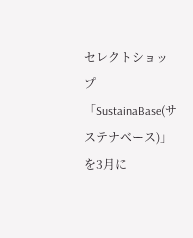セレクトショップ「SustainaBase(サステナベース)」を3月に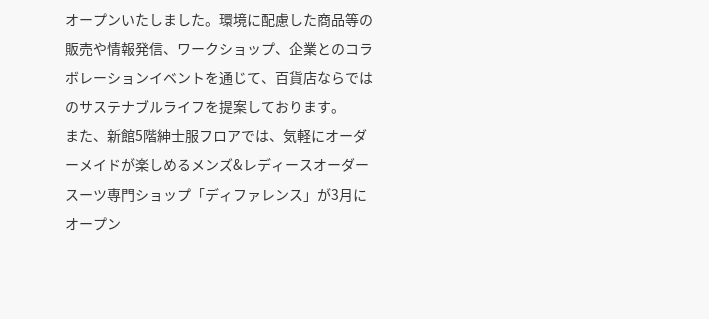オープンいたしました。環境に配慮した商品等の販売や情報発信、ワークショップ、企業とのコラボレーションイベントを通じて、百貨店ならではのサステナブルライフを提案しております。
また、新館5階紳士服フロアでは、気軽にオーダーメイドが楽しめるメンズ&レディースオーダースーツ専門ショップ「ディファレンス」が3月にオープン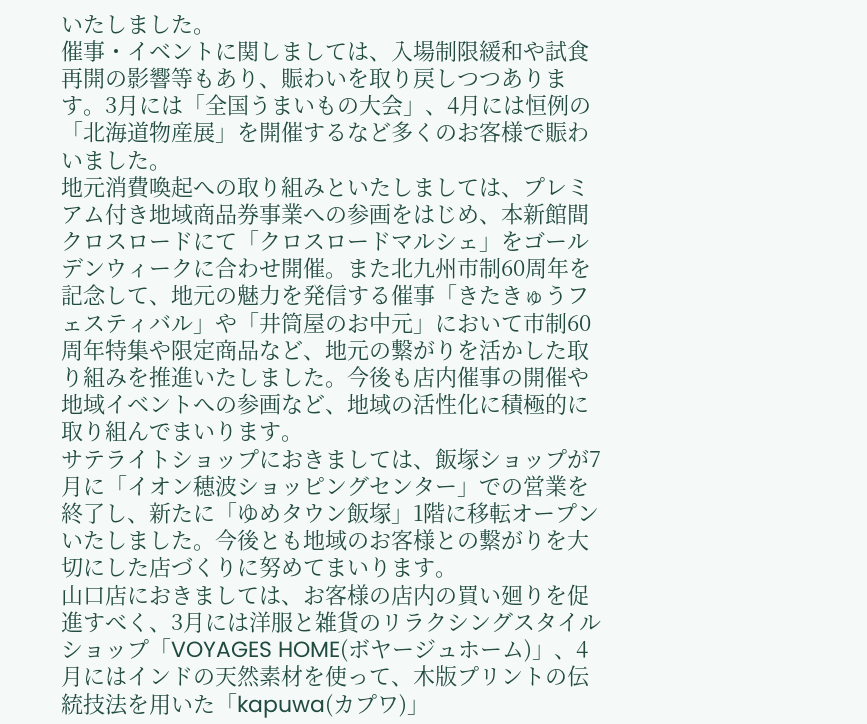いたしました。
催事・イベントに関しましては、入場制限緩和や試食再開の影響等もあり、賑わいを取り戻しつつあります。3月には「全国うまいもの大会」、4月には恒例の「北海道物産展」を開催するなど多くのお客様で賑わいました。
地元消費喚起への取り組みといたしましては、プレミアム付き地域商品券事業への参画をはじめ、本新館間クロスロードにて「クロスロードマルシェ」をゴールデンウィークに合わせ開催。また北九州市制60周年を記念して、地元の魅力を発信する催事「きたきゅうフェスティバル」や「井筒屋のお中元」において市制60周年特集や限定商品など、地元の繋がりを活かした取り組みを推進いたしました。今後も店内催事の開催や地域イベントへの参画など、地域の活性化に積極的に取り組んでまいります。
サテライトショップにおきましては、飯塚ショップが7月に「イオン穂波ショッピングセンター」での営業を終了し、新たに「ゆめタウン飯塚」1階に移転オープンいたしました。今後とも地域のお客様との繋がりを大切にした店づくりに努めてまいります。
山口店におきましては、お客様の店内の買い廻りを促進すべく、3月には洋服と雑貨のリラクシングスタイルショップ「VOYAGES HOME(ボヤージュホーム)」、4月にはインドの天然素材を使って、木版プリントの伝統技法を用いた「kapuwa(カプワ)」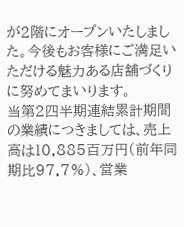が2階にオープンいたしました。今後もお客様にご満足いただける魅力ある店舗づくりに努めてまいります。
当第2四半期連結累計期間の業績につきましては、売上高は10,885百万円(前年同期比97.7%)、営業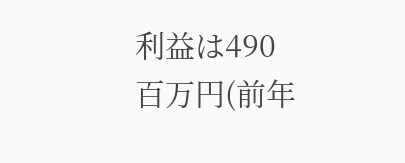利益は490百万円(前年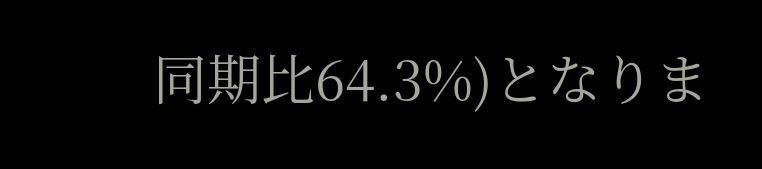同期比64.3%)となりま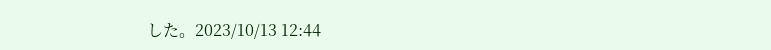した。2023/10/13 12:44